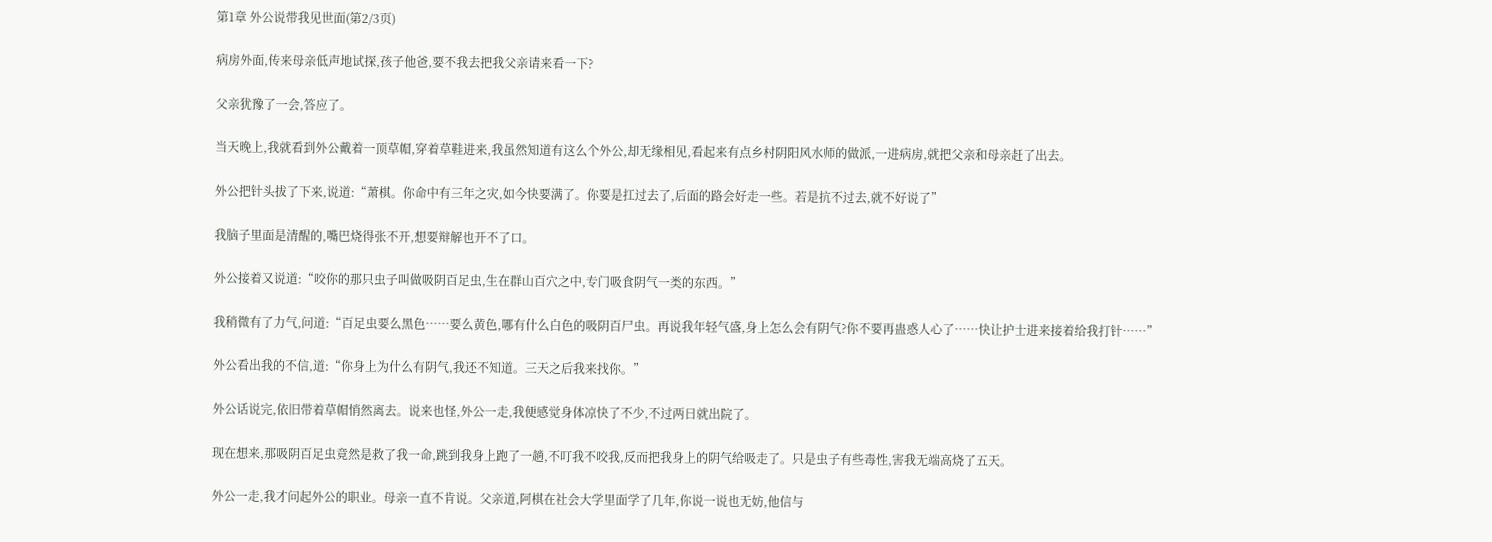第1章 外公说带我见世面(第2/3页)

病房外面,传来母亲低声地试探,孩子他爸,要不我去把我父亲请来看一下?

父亲犹豫了一会,答应了。

当天晚上,我就看到外公戴着一顶草帽,穿着草鞋进来,我虽然知道有这么个外公,却无缘相见,看起来有点乡村阴阳风水师的做派,一进病房,就把父亲和母亲赶了出去。

外公把针头拔了下来,说道:“萧棋。你命中有三年之灾,如今快要满了。你要是扛过去了,后面的路会好走一些。若是抗不过去,就不好说了”

我脑子里面是清醒的,嘴巴烧得张不开,想要辩解也开不了口。

外公接着又说道:“咬你的那只虫子叫做吸阴百足虫,生在群山百穴之中,专门吸食阴气一类的东西。”

我稍微有了力气,问道:“百足虫要么黑色……要么黄色,哪有什么白色的吸阴百尸虫。再说我年轻气盛,身上怎么会有阴气?你不要再蛊惑人心了……快让护士进来接着给我打针……”

外公看出我的不信,道:“你身上为什么有阴气,我还不知道。三天之后我来找你。”

外公话说完,依旧带着草帽悄然离去。说来也怪,外公一走,我便感觉身体凉快了不少,不过两日就出院了。

现在想来,那吸阴百足虫竟然是救了我一命,跳到我身上跑了一趟,不叮我不咬我,反而把我身上的阴气给吸走了。只是虫子有些毒性,害我无端高烧了五天。

外公一走,我才问起外公的职业。母亲一直不肯说。父亲道,阿棋在社会大学里面学了几年,你说一说也无妨,他信与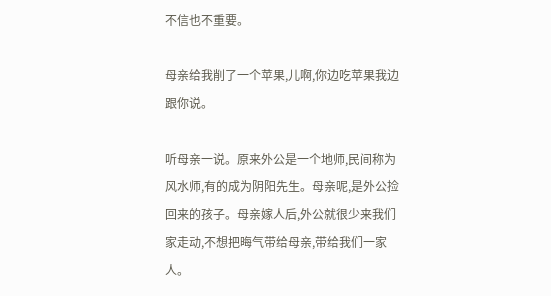不信也不重要。

母亲给我削了一个苹果,儿啊,你边吃苹果我边跟你说。

听母亲一说。原来外公是一个地师,民间称为风水师,有的成为阴阳先生。母亲呢,是外公捡回来的孩子。母亲嫁人后,外公就很少来我们家走动,不想把晦气带给母亲,带给我们一家人。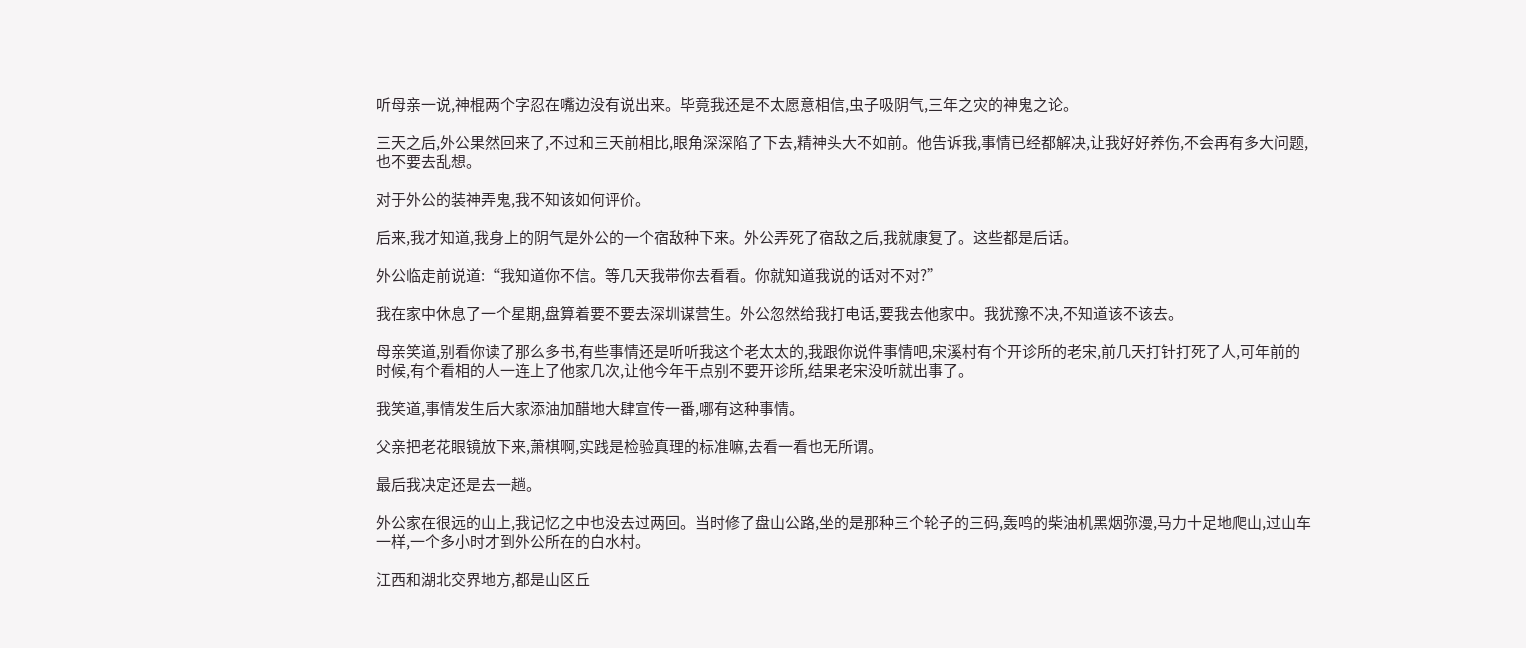听母亲一说,神棍两个字忍在嘴边没有说出来。毕竟我还是不太愿意相信,虫子吸阴气,三年之灾的神鬼之论。

三天之后,外公果然回来了,不过和三天前相比,眼角深深陷了下去,精神头大不如前。他告诉我,事情已经都解决,让我好好养伤,不会再有多大问题,也不要去乱想。

对于外公的装神弄鬼,我不知该如何评价。

后来,我才知道,我身上的阴气是外公的一个宿敌种下来。外公弄死了宿敌之后,我就康复了。这些都是后话。

外公临走前说道:“我知道你不信。等几天我带你去看看。你就知道我说的话对不对?”

我在家中休息了一个星期,盘算着要不要去深圳谋营生。外公忽然给我打电话,要我去他家中。我犹豫不决,不知道该不该去。

母亲笑道,别看你读了那么多书,有些事情还是听听我这个老太太的,我跟你说件事情吧,宋溪村有个开诊所的老宋,前几天打针打死了人,可年前的时候,有个看相的人一连上了他家几次,让他今年干点别不要开诊所,结果老宋没听就出事了。

我笑道,事情发生后大家添油加醋地大肆宣传一番,哪有这种事情。

父亲把老花眼镜放下来,萧棋啊,实践是检验真理的标准嘛,去看一看也无所谓。

最后我决定还是去一趟。

外公家在很远的山上,我记忆之中也没去过两回。当时修了盘山公路,坐的是那种三个轮子的三码,轰鸣的柴油机黑烟弥漫,马力十足地爬山,过山车一样,一个多小时才到外公所在的白水村。

江西和湖北交界地方,都是山区丘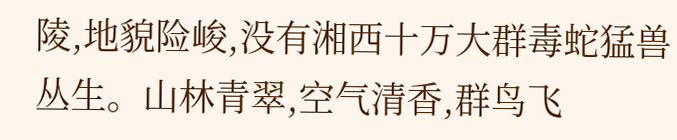陵,地貌险峻,没有湘西十万大群毒蛇猛兽丛生。山林青翠,空气清香,群鸟飞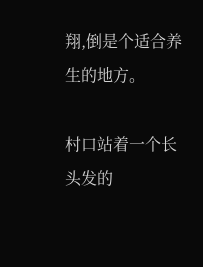翔,倒是个适合养生的地方。

村口站着一个长头发的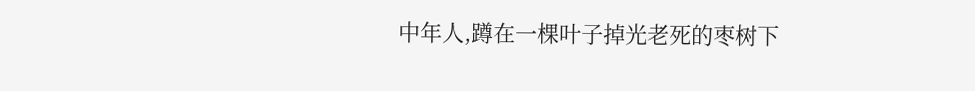中年人,蹲在一棵叶子掉光老死的枣树下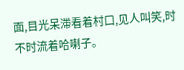面,目光呆滞看着村口,见人叫笑,时不时流着哈喇子。